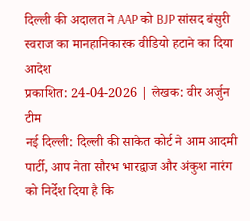दिल्ली की अदालत ने AAP को BJP सांसद बंसुरी स्वराज का मानहानिकारक वीडियो हटाने का दिया आदेश
प्रकाशित: 24-04-2026 | लेखक: वीर अर्जुन टीम
नई दिल्ली: दिल्ली की साकेत कोर्ट ने आम आदमी पार्टी, आप नेता सौरभ भारद्वाज और अंकुश नारंग को निर्देश दिया है कि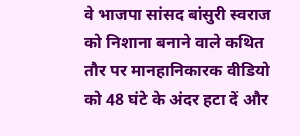वे भाजपा सांसद बांसुरी स्वराज को निशाना बनाने वाले कथित तौर पर मानहानिकारक वीडियो को 48 घंटे के अंदर हटा दें और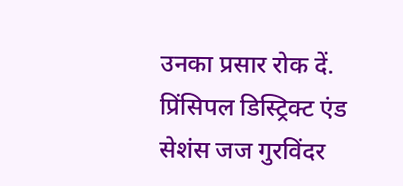उनका प्रसार रोक दें. प्रिंसिपल डिस्ट्रिक्ट एंड सेशंस जज गुरविंदर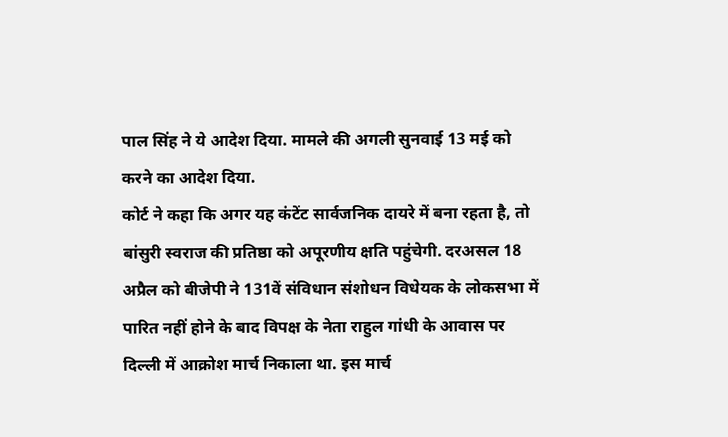पाल सिंह ने ये आदेश दिया. मामले की अगली सुनवाई 13 मई को करने का आदेश दिया.
कोर्ट ने कहा कि अगर यह कंटेंट सार्वजनिक दायरे में बना रहता है, तो बांसुरी स्वराज की प्रतिष्ठा को अपूरणीय क्षति पहुंचेगी. दरअसल 18 अप्रैल को बीजेपी ने 131वें संविधान संशोधन विधेयक के लोकसभा में पारित नहीं होने के बाद विपक्ष के नेता राहुल गांधी के आवास पर दिल्ली में आक्रोश मार्च निकाला था. इस मार्च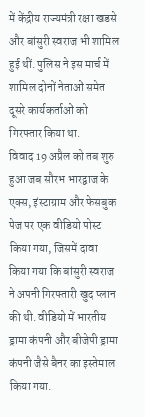में केंद्रीय राज्यमंत्री रक्षा खडसे और बांसुरी स्वराज भी शामिल हुई थीं. पुलिस ने इस मार्च में शामिल दोनों नेताओं समेत दूसरे कार्यकर्ताओं को गिरफ्तार किया था.
विवाद 19 अप्रैल को तब शुरु हुआ जब सौरभ भारद्वाज के एक्स, इंस्टाग्राम और फेसबुक पेज पर एक वीडियो पोस्ट किया गया, जिसमें दावा किया गया कि बांसुरी स्वराज ने अपनी गिरफ्तारी खुद प्लान की थी. वीडियो में भारतीय ड्रामा कंपनी और बीजेपी ड्रामा कंपनी जैसे बैनर का इस्तेमाल किया गया.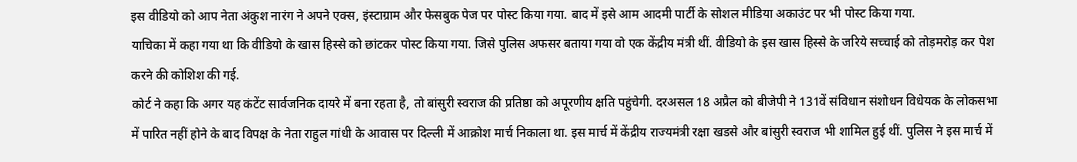इस वीडियो को आप नेता अंकुश नारंग ने अपने एक्स, इंस्टाग्राम और फेसबुक पेज पर पोस्ट किया गया. बाद में इसे आम आदमी पार्टी के सोशल मीडिया अकाउंट पर भी पोस्ट किया गया.
याचिका में कहा गया था कि वीडियो के खास हिस्से को छांटकर पोस्ट किया गया. जिसे पुलिस अफसर बताया गया वो एक केंद्रीय मंत्री थीं. वीडियो के इस खास हिस्से के जरिये सच्चाई को तोड़मरोड़ कर पेश करने की कोशिश की गई.
कोर्ट ने कहा कि अगर यह कंटेंट सार्वजनिक दायरे में बना रहता है, तो बांसुरी स्वराज की प्रतिष्ठा को अपूरणीय क्षति पहुंचेगी. दरअसल 18 अप्रैल को बीजेपी ने 131वें संविधान संशोधन विधेयक के लोकसभा में पारित नहीं होने के बाद विपक्ष के नेता राहुल गांधी के आवास पर दिल्ली में आक्रोश मार्च निकाला था. इस मार्च में केंद्रीय राज्यमंत्री रक्षा खडसे और बांसुरी स्वराज भी शामिल हुई थीं. पुलिस ने इस मार्च में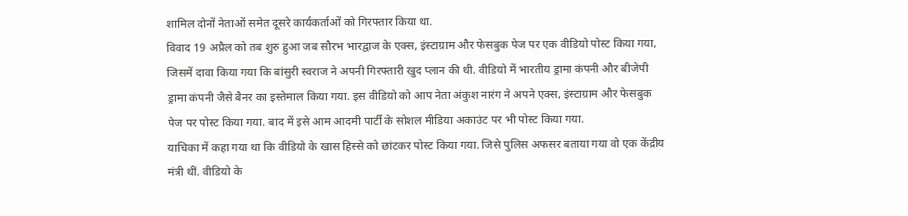शामिल दोनों नेताओं समेत दूसरे कार्यकर्ताओं को गिरफ्तार किया था.
विवाद 19 अप्रैल को तब शुरु हुआ जब सौरभ भारद्वाज के एक्स, इंस्टाग्राम और फेसबुक पेज पर एक वीडियो पोस्ट किया गया, जिसमें दावा किया गया कि बांसुरी स्वराज ने अपनी गिरफ्तारी खुद प्लान की थी. वीडियो में भारतीय ड्रामा कंपनी और बीजेपी ड्रामा कंपनी जैसे बैनर का इस्तेमाल किया गया. इस वीडियो को आप नेता अंकुश नारंग ने अपने एक्स, इंस्टाग्राम और फेसबुक पेज पर पोस्ट किया गया. बाद में इसे आम आदमी पार्टी के सोशल मीडिया अकाउंट पर भी पोस्ट किया गया.
याचिका में कहा गया था कि वीडियो के खास हिस्से को छांटकर पोस्ट किया गया. जिसे पुलिस अफसर बताया गया वो एक केंद्रीय मंत्री थीं. वीडियो के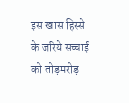इस खास हिस्से के जरिये सच्चाई को तोड़मरोड़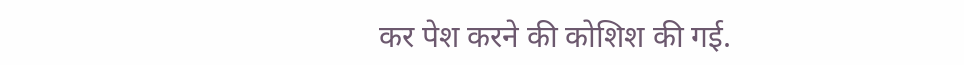कर पेश करने की कोशिश की गई.